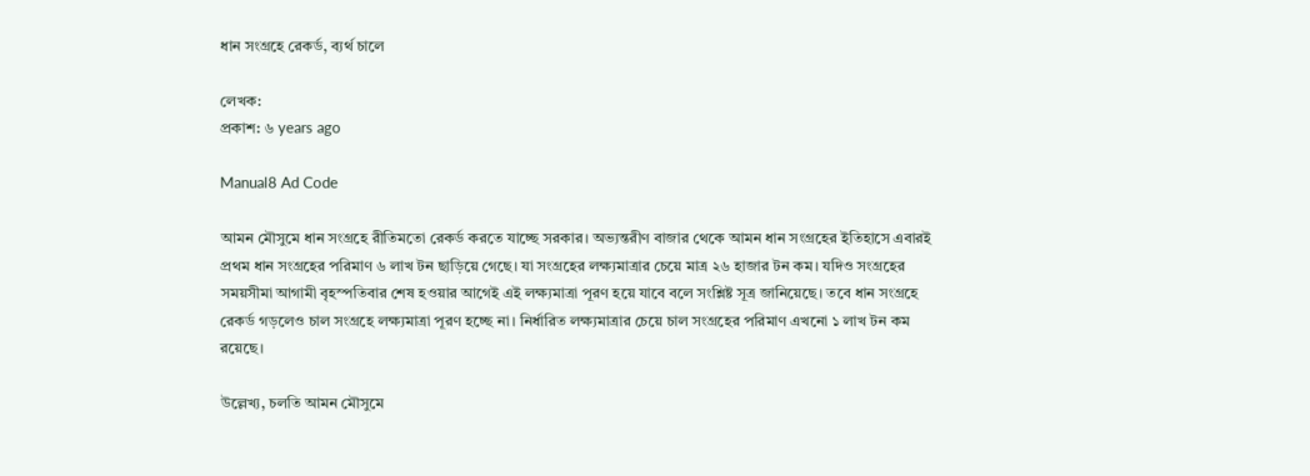ধান সংগ্রহে রেকর্ড, ব্যর্থ চালে

লেখক:
প্রকাশ: ৬ years ago

Manual8 Ad Code

আমন মৌসুমে ধান সংগ্রহে রীতিমতো রেকর্ড করতে যাচ্ছে সরকার। অভ্যন্তরীণ বাজার থেকে আমন ধান সংগ্রহের ইতিহাসে এবারই প্রথম ধান সংগ্রহের পরিমাণ ৬ লাখ টন ছাড়িয়ে গেছে। যা সংগ্রহের লক্ষ্যমাত্রার চেয়ে মাত্র ২৬ হাজার টন কম। যদিও সংগ্রহের সময়সীমা আগামী বৃহস্পতিবার শেষ হওয়ার আগেই এই লক্ষ্যমাত্রা পূরণ হয়ে যাবে বলে সংশ্লিষ্ট সূত্র জানিয়েছে। তবে ধান সংগ্রহে রেকর্ড গড়লেও চাল সংগ্রহে লক্ষ্যমাত্রা পূরণ হচ্ছে না। নির্ধারিত লক্ষ্যমাত্রার চেয়ে চাল সংগ্রহের পরিমাণ এখনো ১ লাখ টন কম রয়েছে।

উল্লেখ্য, চলতি আমন মৌসুমে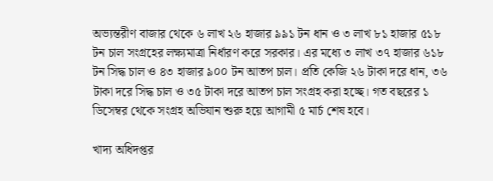অভ্যন্তরীণ বাজার থেকে ৬ লাখ ২৬ হাজার ৯৯১ টন ধান ও ৩ লাখ ৮১ হাজার ৫১৮ টন চাল সংগ্রহের লক্ষ্যমাত্রা নির্ধারণ করে সরকার। এর মধ্যে ৩ লাখ ৩৭ হাজার ৬১৮ টন সিদ্ধ চাল ও ৪৩ হাজার ৯০০ টন আতপ চাল। প্রতি কেজি ২৬ টাকা দরে ধান, ৩৬ টাকা দরে সিদ্ধ চাল ও ৩৫ টাকা দরে আতপ চাল সংগ্রহ করা হচ্ছে। গত বছরের ১ ডিসেম্বর থেকে সংগ্রহ অভিযান শুরু হয়ে আগামী ৫ মার্চ শেষ হবে।

খাদ্য অধিদপ্তর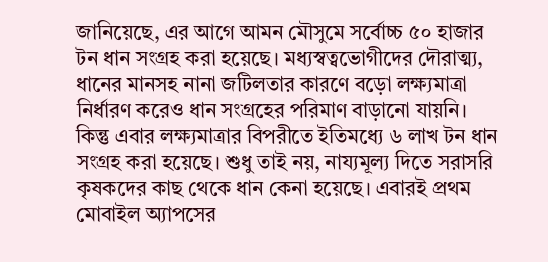জানিয়েছে, এর আগে আমন মৌসুমে সর্বোচ্চ ৫০ হাজার টন ধান সংগ্রহ করা হয়েছে। মধ্যস্বত্বভোগীদের দৌরাত্ম্য, ধানের মানসহ নানা জটিলতার কারণে বড়ো লক্ষ্যমাত্রা নির্ধারণ করেও ধান সংগ্রহের পরিমাণ বাড়ানো যায়নি। কিন্তু এবার লক্ষ্যমাত্রার বিপরীতে ইতিমধ্যে ৬ লাখ টন ধান সংগ্রহ করা হয়েছে। শুধু তাই নয়, নায্যমূল্য দিতে সরাসরি কৃষকদের কাছ থেকে ধান কেনা হয়েছে। এবারই প্রথম মোবাইল অ্যাপসের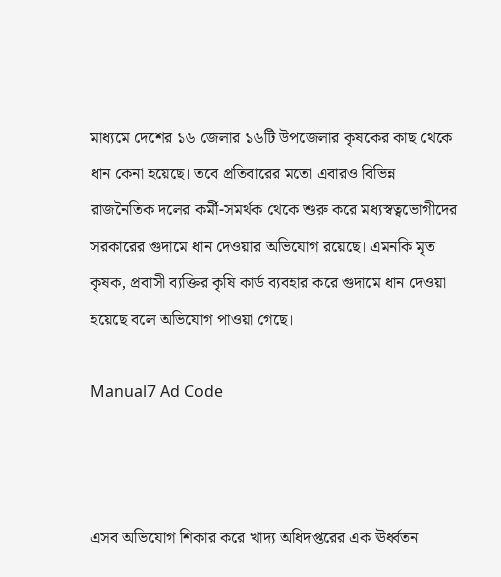মাধ্যমে দেশের ১৬ জেলার ১৬টি উপজেলার কৃষকের কাছ থেকে ধান কেনা হয়েছে। তবে প্রতিবারের মতো এবারও বিভিন্ন রাজনৈতিক দলের কর্মী-সমর্থক থেকে শুরু করে মধ্যস্বত্বভোগীদের সরকারের গুদামে ধান দেওয়ার অভিযোগ রয়েছে। এমনকি মৃত কৃষক, প্রবাসী ব্যক্তির কৃষি কার্ড ব্যবহার করে গুদামে ধান দেওয়া হয়েছে বলে অভিযোগ পাওয়া গেছে।

Manual7 Ad Code



এসব অভিযোগ শিকার করে খাদ্য অধিদপ্তরের এক ঊর্ধ্বতন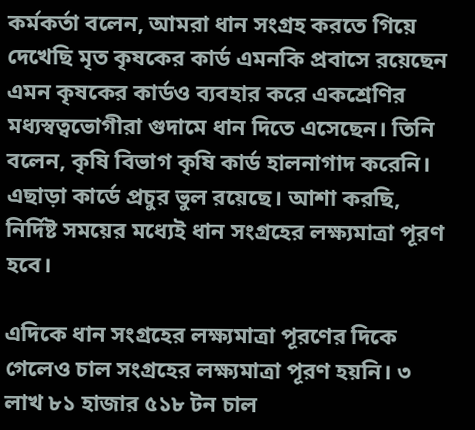কর্মকর্তা বলেন, আমরা ধান সংগ্রহ করতে গিয়ে দেখেছি মৃত কৃষকের কার্ড এমনকি প্রবাসে রয়েছেন এমন কৃষকের কার্ডও ব্যবহার করে একশ্রেণির মধ্যস্বত্বভোগীরা গুদামে ধান দিতে এসেছেন। তিনি বলেন, কৃষি বিভাগ কৃষি কার্ড হালনাগাদ করেনি। এছাড়া কার্ডে প্রচুর ভুল রয়েছে। আশা করছি, নির্দিষ্ট সময়ের মধ্যেই ধান সংগ্রহের লক্ষ্যমাত্রা পূরণ হবে।

এদিকে ধান সংগ্রহের লক্ষ্যমাত্রা পূরণের দিকে গেলেও চাল সংগ্রহের লক্ষ্যমাত্রা পূরণ হয়নি। ৩ লাখ ৮১ হাজার ৫১৮ টন চাল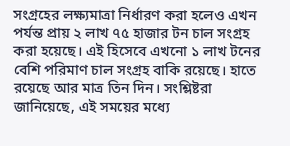সংগ্রহের লক্ষ্যমাত্রা নির্ধারণ করা হলেও এখন পর্যন্ত প্রায় ২ লাখ ৭৫ হাজার টন চাল সংগ্রহ করা হয়েছে। এই হিসেবে এখনো ১ লাখ টনের বেশি পরিমাণ চাল সংগ্রহ বাকি রয়েছে। হাতে রয়েছে আর মাত্র তিন দিন। সংশ্লিষ্টরা জানিয়েছে, এই সময়ের মধ্যে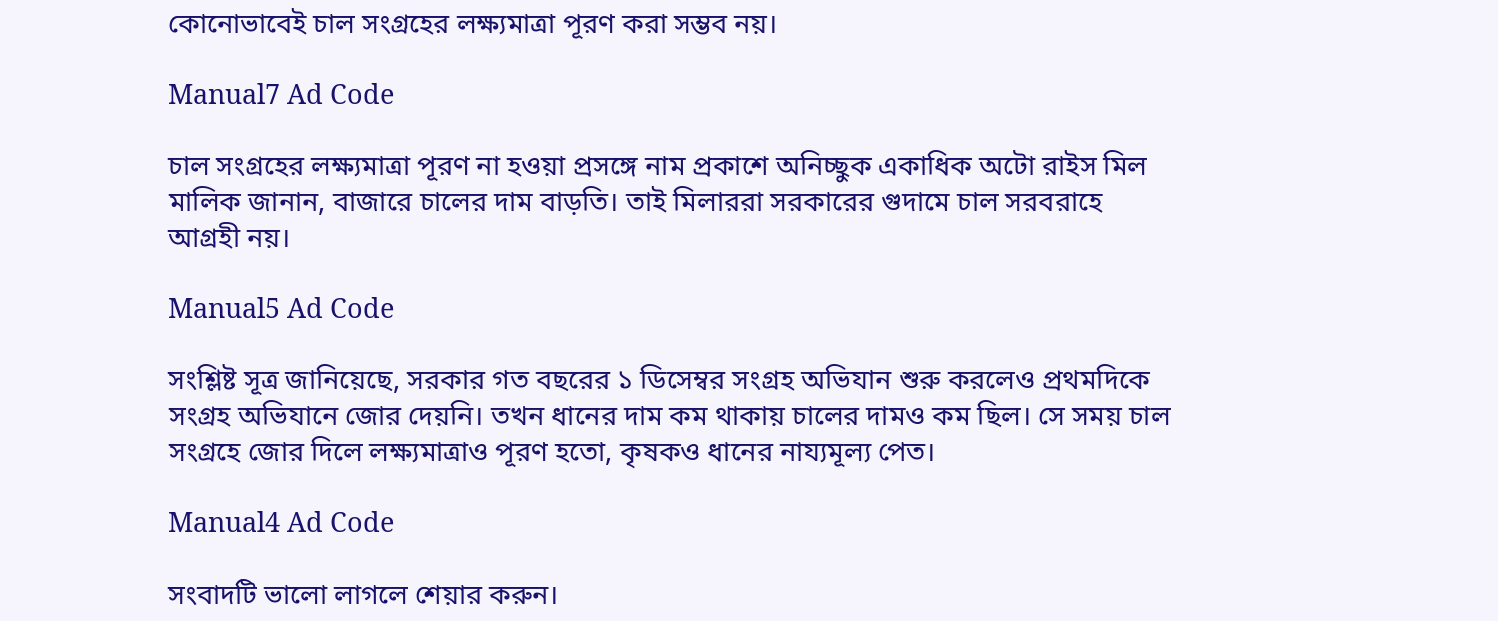কোনোভাবেই চাল সংগ্রহের লক্ষ্যমাত্রা পূরণ করা সম্ভব নয়।

Manual7 Ad Code

চাল সংগ্রহের লক্ষ্যমাত্রা পূরণ না হওয়া প্রসঙ্গে নাম প্রকাশে অনিচ্ছুক একাধিক অটো রাইস মিল মালিক জানান, বাজারে চালের দাম বাড়তি। তাই মিলাররা সরকারের গুদামে চাল সরবরাহে আগ্রহী নয়।

Manual5 Ad Code

সংশ্লিষ্ট সূত্র জানিয়েছে, সরকার গত বছরের ১ ডিসেম্বর সংগ্রহ অভিযান শুরু করলেও প্রথমদিকে সংগ্রহ অভিযানে জোর দেয়নি। তখন ধানের দাম কম থাকায় চালের দামও কম ছিল। সে সময় চাল সংগ্রহে জোর দিলে লক্ষ্যমাত্রাও পূরণ হতো, কৃষকও ধানের নায্যমূল্য পেত।

Manual4 Ad Code

সংবাদটি ভালো লাগলে শেয়ার করুন।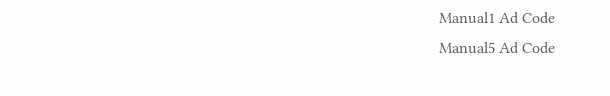Manual1 Ad Code
Manual5 Ad Code